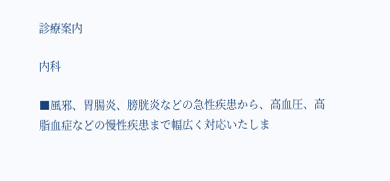診療案内

内科

■風邪、胃腸炎、膀胱炎などの急性疾患から、高血圧、高脂血症などの慢性疾患まで幅広く対応いたしま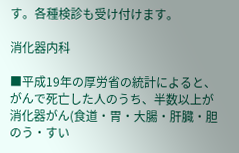す。各種検診も受け付けます。

消化器内科

■平成19年の厚労省の統計によると、がんで死亡した人のうち、半数以上が消化器がん(食道・胃・大腸・肝臓・胆のう・すい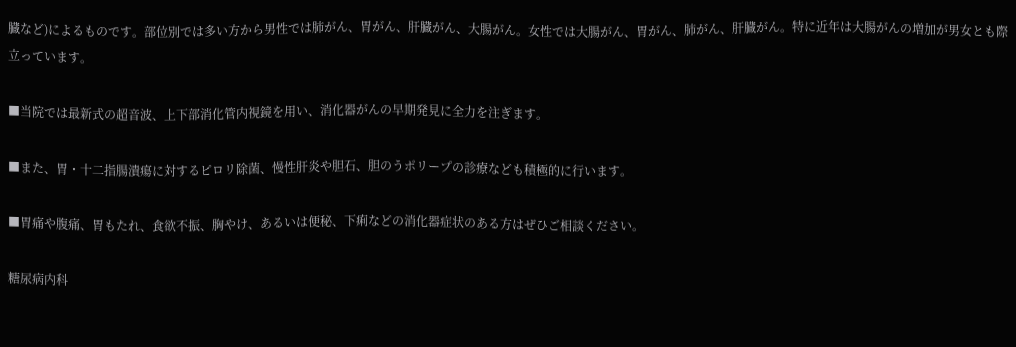臓など)によるものです。部位別では多い方から男性では肺がん、胃がん、肝臓がん、大腸がん。女性では大腸がん、胃がん、肺がん、肝臓がん。特に近年は大腸がんの増加が男女とも際立っています。

■当院では最新式の超音波、上下部消化管内視鏡を用い、消化器がんの早期発見に全力を注ぎます。

■また、胃・十二指腸潰瘍に対するピロリ除菌、慢性肝炎や胆石、胆のうポリープの診療なども積極的に行います。

■胃痛や腹痛、胃もたれ、食欲不振、胸やけ、あるいは便秘、下痢などの消化器症状のある方はぜひご相談ください。

糖尿病内科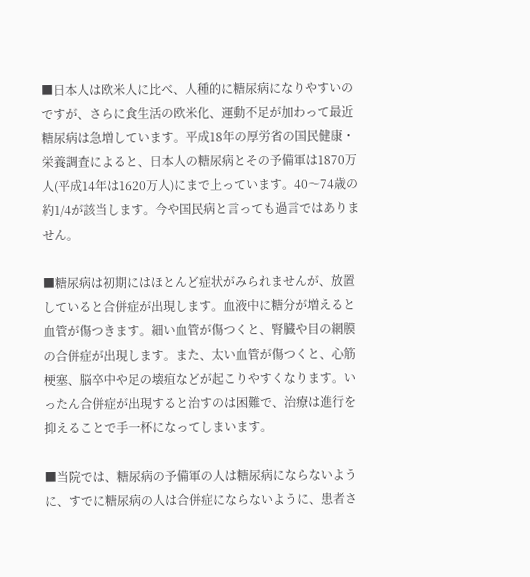■日本人は欧米人に比べ、人種的に糖尿病になりやすいのですが、さらに食生活の欧米化、運動不足が加わって最近糖尿病は急増しています。平成18年の厚労省の国民健康・栄養調査によると、日本人の糖尿病とその予備軍は1870万人(平成14年は1620万人)にまで上っています。40〜74歳の約1/4が該当します。今や国民病と言っても過言ではありません。

■糖尿病は初期にはほとんど症状がみられませんが、放置していると合併症が出現します。血液中に糖分が増えると血管が傷つきます。細い血管が傷つくと、腎臓や目の網膜の合併症が出現します。また、太い血管が傷つくと、心筋梗塞、脳卒中や足の壊疽などが起こりやすくなります。いったん合併症が出現すると治すのは困難で、治療は進行を抑えることで手一杯になってしまいます。

■当院では、糖尿病の予備軍の人は糖尿病にならないように、すでに糖尿病の人は合併症にならないように、患者さ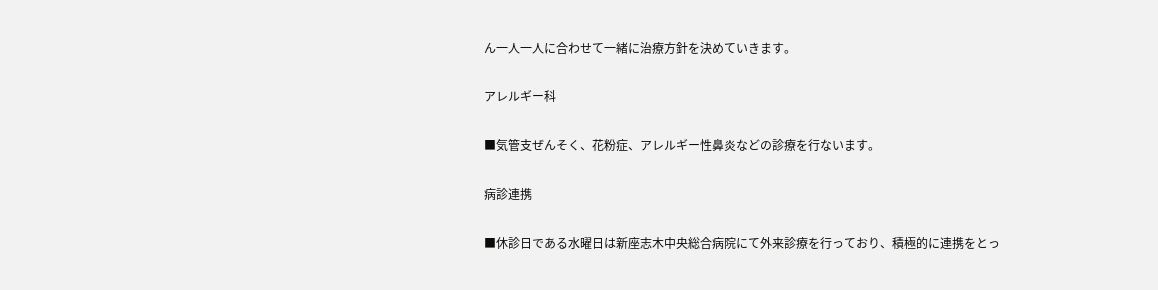ん一人一人に合わせて一緒に治療方針を決めていきます。

アレルギー科

■気管支ぜんそく、花粉症、アレルギー性鼻炎などの診療を行ないます。

病診連携

■休診日である水曜日は新座志木中央総合病院にて外来診療を行っており、積極的に連携をとっ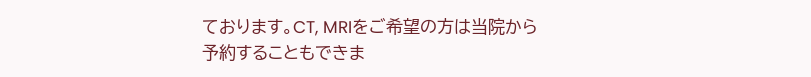ております。CT, MRIをご希望の方は当院から予約することもできま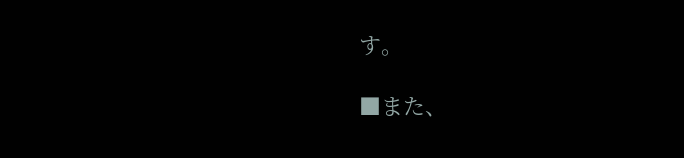す。

■また、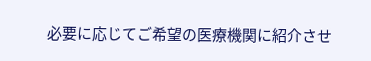必要に応じてご希望の医療機関に紹介させ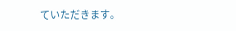ていただきます。